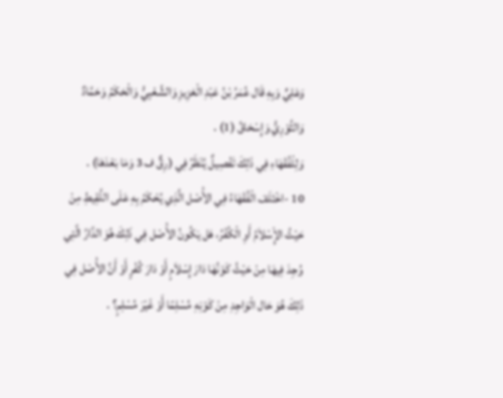وَعَلِيٍّ وَبِهِ قَال عُمَرُ بْنُ عَبْدِ الْعَزِيزِ وَالشَّعْبِيُّ وَالْحَكَمُ وَحَمَّادٌ وَالثَّوْرِيُّ وَإِسْحَاقُ (1) .
وَلِلْفُقَهَاءِ فِي ذَلِكَ تَفْصِيلٌ يُنْظَرُ فِي (رِقٌّ ف 3 وَمَا بَعْدَهَا) .
10 -اخْتَلَفَ الْفُقَهَاءُ فِي الأَْصْل الَّذِي يُحْكَمُ بِهِ عَلَى اللَّقِيطِ مِنْ حَيْثُ الإِْسْلاَمُ أَوِ الْكُفْرُ، هَل يَكُونُ الأَْصْل فِي ذَلِكَ هُوَ الدَّارُ الَّتِي وُجِدَ فِيهَا مِنْ حَيْثُ كَوْنُهَا دَارَ إِسْلاَمٍ أَوْ دَارَ كُفْرٍ أَوْ أَنَّ الأَْصْل فِي ذَلِكَ هُوَ حَال الْوَاجِدِ مِنْ كَوْنِهِ مُسْلِمًا أَوْ غَيْرَ مُسْلِمٍ؟ .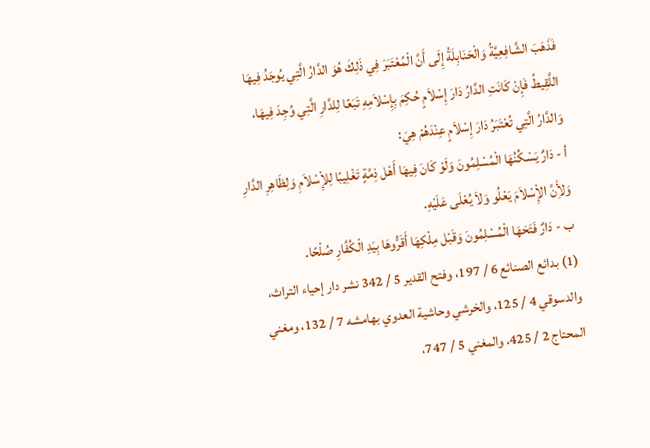فَذَهَبَ الشَّافِعِيَّةُ وَالْحَنَابِلَةُ إِلَى أَنَّ الْمُعْتَبَرَ فِي ذَلِكَ هُوَ الدَّارُ الَّتِي يُوجَدُ فِيهَا اللَّقِيطُ فَإِنْ كَانَتِ الدَّارُ دَارَ إِسْلاَمٍ حُكِمَ بِإِسْلاَمِهِ تَبَعًا لِلدَّارِ الَّتِي وُجِدَ فِيهَا، وَالدَّارُ الَّتِي تُعْتَبَرُ دَارَ إِسْلاَمٍ عِنْدَهُمْ هِيَ:
أ - دَارٌ يَسْكُنُهَا الْمُسْلِمُونَ وَلَوْ كَانَ فِيهَا أَهْل ذِمَّةٍ تَغْلِيبًا لِلإِْسْلاَمِ وَلِظَاهِرِ الدَّارِ وَلأَِنَّ الإِْسْلاَمَ يَعْلُو وَلاَ يُعْلَى عَلَيْهِ.
ب - دَارٌ فَتَحَهَا الْمُسْلِمُونَ وَقَبْل مِلْكِهَا أَقَرُّوهَا بِيَدِ الْكُفَّارِ صُلْحًا.
(1) بدائع الصنائع 6 / 197، وفتح القدير 5 / 342 نشر دار إحياء التراث، والدسوقي 4 / 125، والخرشي وحاشية العدوي بهامشه 7 / 132، ومغني المحتاج 2 / 425، والمغني 5 / 747،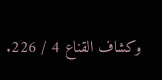وكشاف القناع 4 / 226.